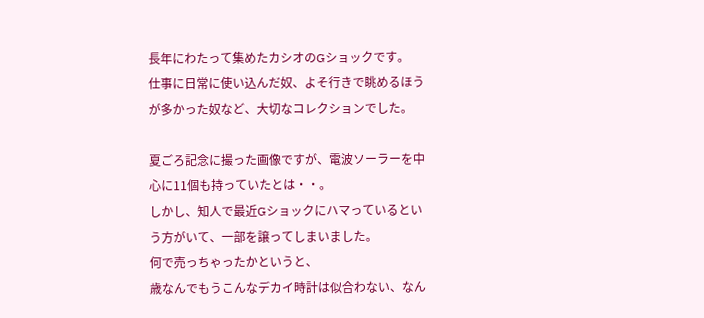長年にわたって集めたカシオのGショックです。
仕事に日常に使い込んだ奴、よそ行きで眺めるほうが多かった奴など、大切なコレクションでした。

夏ごろ記念に撮った画像ですが、電波ソーラーを中心に11個も持っていたとは・・。
しかし、知人で最近Gショックにハマっているという方がいて、一部を譲ってしまいました。
何で売っちゃったかというと、
歳なんでもうこんなデカイ時計は似合わない、なん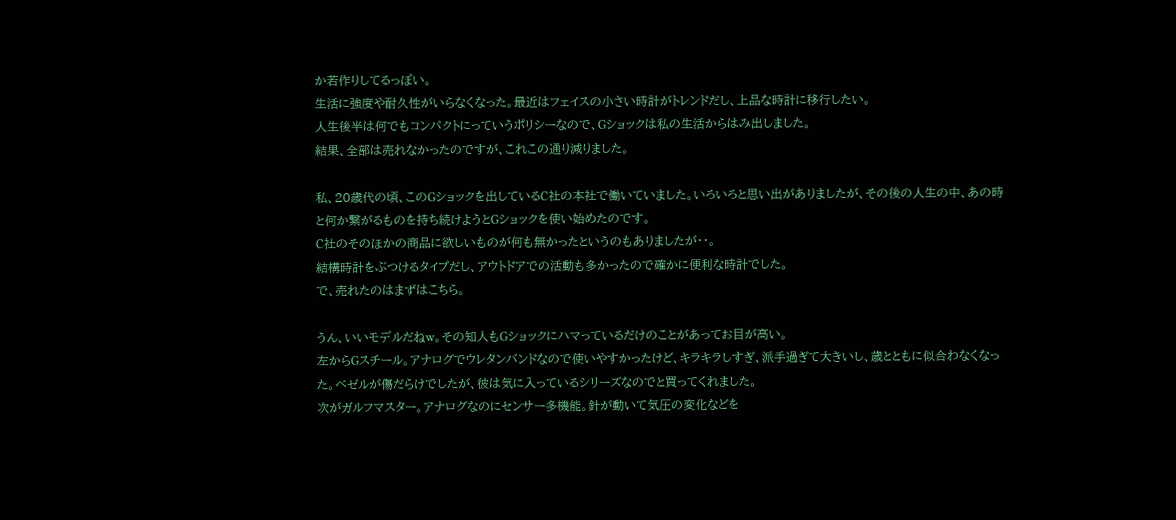か若作りしてるっぽい。
生活に強度や耐久性がいらなくなった。最近はフェイスの小さい時計がトレンドだし、上品な時計に移行したい。
人生後半は何でもコンパクトにっていうポリシーなので、Gショックは私の生活からはみ出しました。
結果、全部は売れなかったのですが、これこの通り減りました。

私、20歳代の頃、このGショックを出しているC社の本社で働いていました。いろいろと思い出がありましたが、その後の人生の中、あの時と何か繋がるものを持ち続けようとGショックを使い始めたのです。
C社のそのほかの商品に欲しいものが何も無かったというのもありましたが・・。
結構時計をぶつけるタイプだし、アウトドアでの活動も多かったので確かに便利な時計でした。
で、売れたのはまずはこちら。

うん、いいモデルだねw。その知人もGショックにハマっているだけのことがあってお目が高い。
左からGスチール。アナログでウレタンバンドなので使いやすかったけど、キラキラしすぎ、派手過ぎて大きいし、歳とともに似合わなくなった。ベゼルが傷だらけでしたが、彼は気に入っているシリーズなのでと買ってくれました。
次がガルフマスター。アナログなのにセンサー多機能。針が動いて気圧の変化などを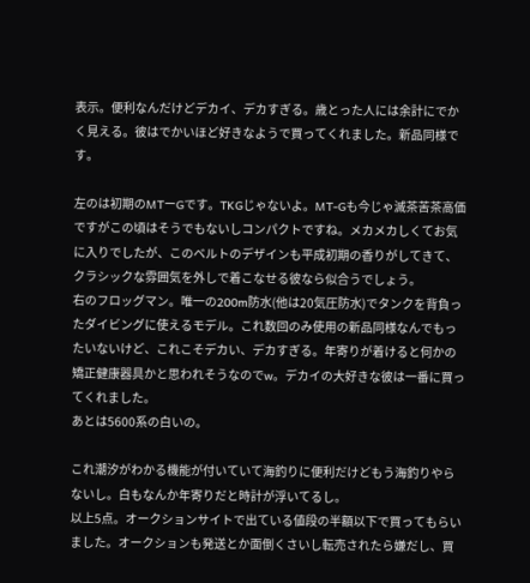表示。便利なんだけどデカイ、デカすぎる。歳とった人には余計にでかく見える。彼はでかいほど好きなようで買ってくれました。新品同様です。

左のは初期のMTーGです。TKGじゃないよ。MT-Gも今じゃ滅茶苦茶高価ですがこの頃はそうでもないしコンパクトですね。メカメカしくてお気に入りでしたが、このベルトのデザインも平成初期の香りがしてきて、クラシックな雰囲気を外しで着こなせる彼なら似合うでしょう。
右のフロッグマン。唯一の200m防水(他は20気圧防水)でタンクを背負ったダイビングに使えるモデル。これ数回のみ使用の新品同様なんでもったいないけど、これこそデカい、デカすぎる。年寄りが着けると何かの矯正健康器具かと思われそうなのでw。デカイの大好きな彼は一番に買ってくれました。
あとは5600系の白いの。

これ潮汐がわかる機能が付いていて海釣りに便利だけどもう海釣りやらないし。白もなんか年寄りだと時計が浮いてるし。
以上5点。オークションサイトで出ている値段の半額以下で買ってもらいました。オークションも発送とか面倒くさいし転売されたら嫌だし、買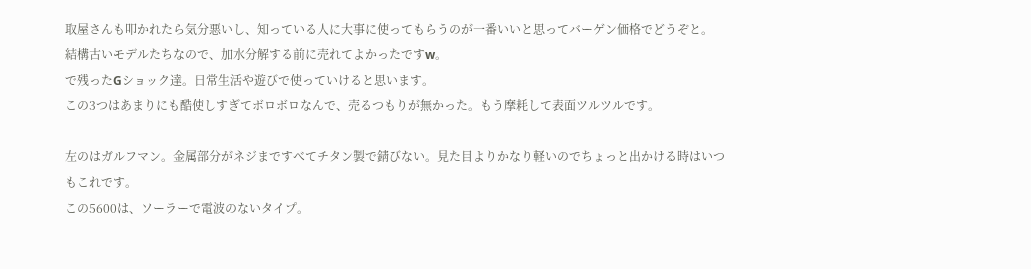取屋さんも叩かれたら気分悪いし、知っている人に大事に使ってもらうのが一番いいと思ってバーゲン価格でどうぞと。
結構古いモデルたちなので、加水分解する前に売れてよかったですw。
で残ったGショック達。日常生活や遊びで使っていけると思います。
この3つはあまりにも酷使しすぎてボロボロなんで、売るつもりが無かった。もう摩耗して表面ツルツルです。

左のはガルフマン。金属部分がネジまですべてチタン製で錆びない。見た目よりかなり軽いのでちょっと出かける時はいつもこれです。
この5600は、ソーラーで電波のないタイプ。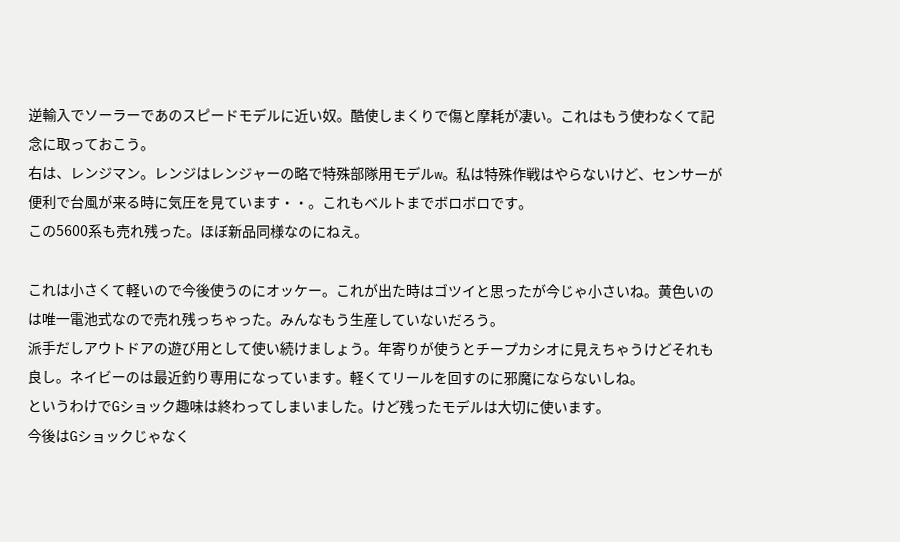逆輸入でソーラーであのスピードモデルに近い奴。酷使しまくりで傷と摩耗が凄い。これはもう使わなくて記念に取っておこう。
右は、レンジマン。レンジはレンジャーの略で特殊部隊用モデルw。私は特殊作戦はやらないけど、センサーが便利で台風が来る時に気圧を見ています・・。これもベルトまでボロボロです。
この5600系も売れ残った。ほぼ新品同様なのにねえ。

これは小さくて軽いので今後使うのにオッケー。これが出た時はゴツイと思ったが今じゃ小さいね。黄色いのは唯一電池式なので売れ残っちゃった。みんなもう生産していないだろう。
派手だしアウトドアの遊び用として使い続けましょう。年寄りが使うとチープカシオに見えちゃうけどそれも良し。ネイビーのは最近釣り専用になっています。軽くてリールを回すのに邪魔にならないしね。
というわけでGショック趣味は終わってしまいました。けど残ったモデルは大切に使います。
今後はGショックじゃなく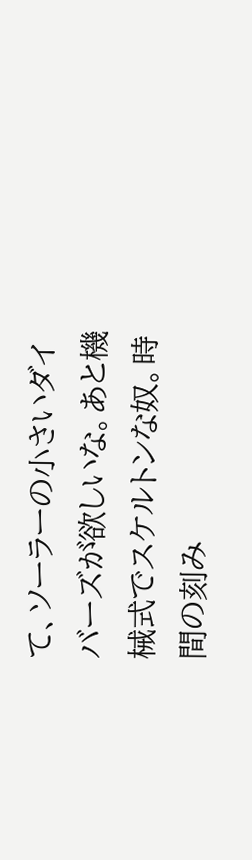て、ソーラーの小さいダイバーズが欲しいな。あと機械式でスケルトンな奴。時間の刻み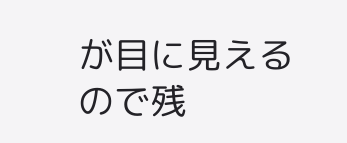が目に見えるので残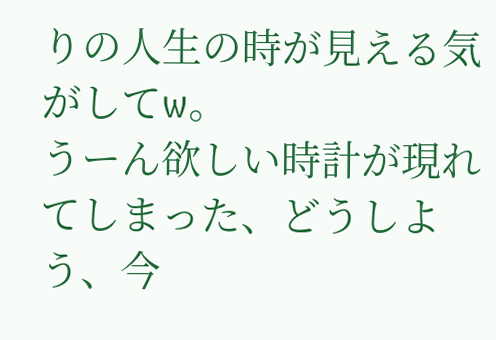りの人生の時が見える気がしてw。
うーん欲しい時計が現れてしまった、どうしよう、今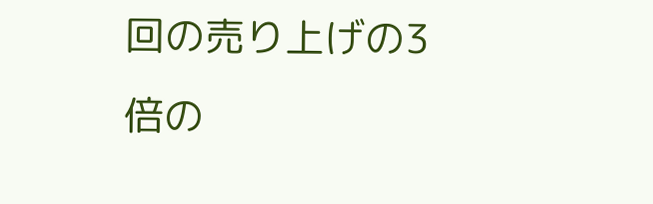回の売り上げの3倍の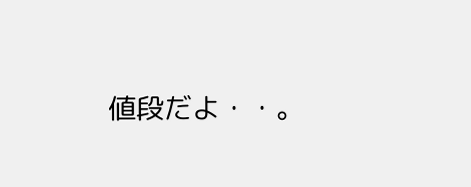値段だよ・・。